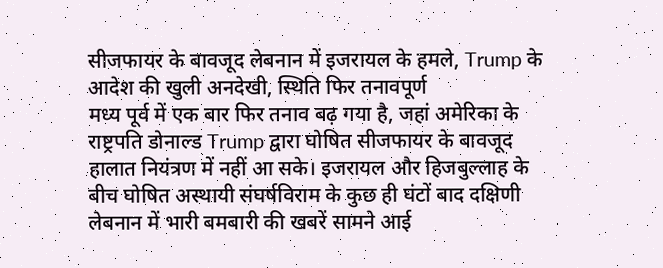सीजफायर के बावजूद लेबनान में इजरायल के हमले, Trump के आदेश की खुली अनदेखी, स्थिति फिर तनावपूर्ण
मध्य पूर्व में एक बार फिर तनाव बढ़ गया है, जहां अमेरिका के राष्ट्रपति डोनाल्ड Trump द्वारा घोषित सीजफायर के बावजूद हालात नियंत्रण में नहीं आ सके। इजरायल और हिजबुल्लाह के बीच घोषित अस्थायी संघर्षविराम के कुछ ही घंटों बाद दक्षिणी लेबनान में भारी बमबारी की खबरें सामने आई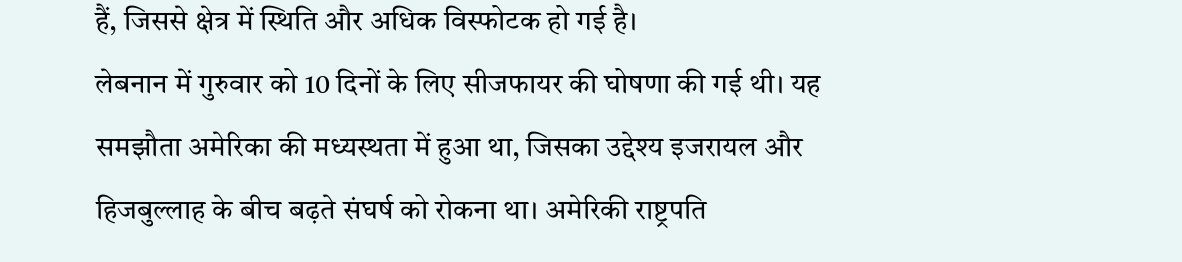हैं, जिससे क्षेत्र में स्थिति और अधिक विस्फोटक हो गई है।
लेबनान में गुरुवार को 10 दिनों के लिए सीजफायर की घोषणा की गई थी। यह समझौता अमेरिका की मध्यस्थता में हुआ था, जिसका उद्देश्य इजरायल और हिजबुल्लाह के बीच बढ़ते संघर्ष को रोकना था। अमेरिकी राष्ट्रपति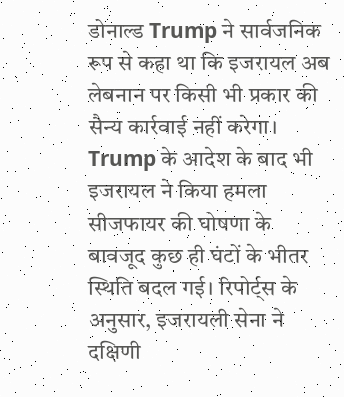डोनाल्ड Trump ने सार्वजनिक रूप से कहा था कि इजरायल अब लेबनान पर किसी भी प्रकार की सैन्य कार्रवाई नहीं करेगा।
Trump के आदेश के बाद भी इजरायल ने किया हमला
सीजफायर की घोषणा के बावजूद कुछ ही घंटों के भीतर स्थिति बदल गई। रिपोर्ट्स के अनुसार, इजरायली सेना ने दक्षिणी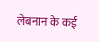लेबनान के कई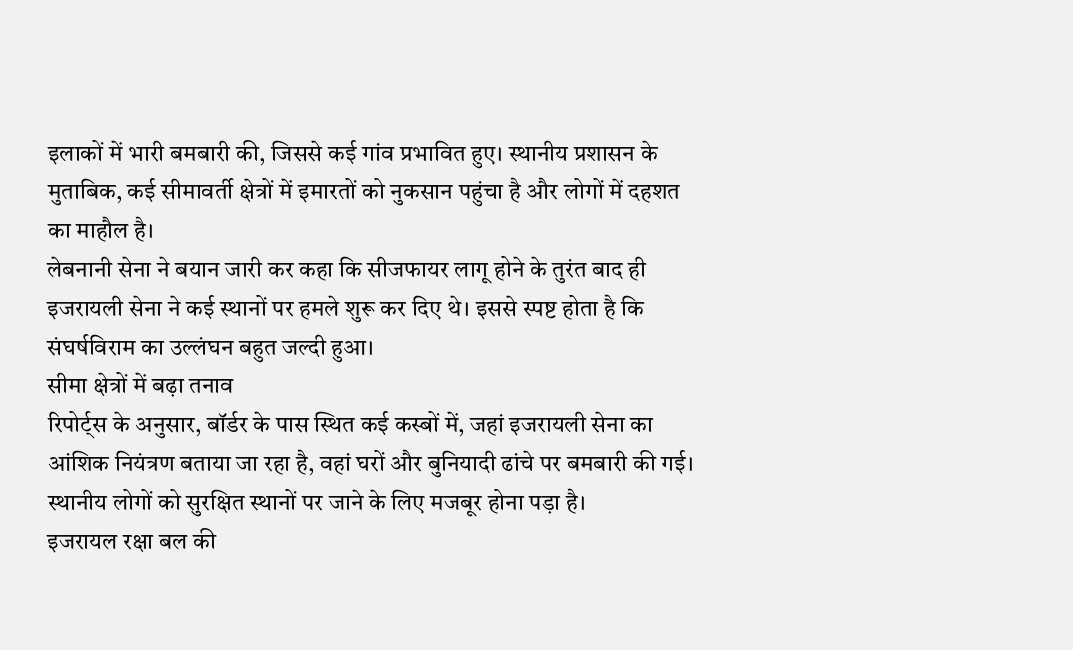इलाकों में भारी बमबारी की, जिससे कई गांव प्रभावित हुए। स्थानीय प्रशासन के मुताबिक, कई सीमावर्ती क्षेत्रों में इमारतों को नुकसान पहुंचा है और लोगों में दहशत का माहौल है।
लेबनानी सेना ने बयान जारी कर कहा कि सीजफायर लागू होने के तुरंत बाद ही इजरायली सेना ने कई स्थानों पर हमले शुरू कर दिए थे। इससे स्पष्ट होता है कि संघर्षविराम का उल्लंघन बहुत जल्दी हुआ।
सीमा क्षेत्रों में बढ़ा तनाव
रिपोर्ट्स के अनुसार, बॉर्डर के पास स्थित कई कस्बों में, जहां इजरायली सेना का आंशिक नियंत्रण बताया जा रहा है, वहां घरों और बुनियादी ढांचे पर बमबारी की गई। स्थानीय लोगों को सुरक्षित स्थानों पर जाने के लिए मजबूर होना पड़ा है।
इजरायल रक्षा बल की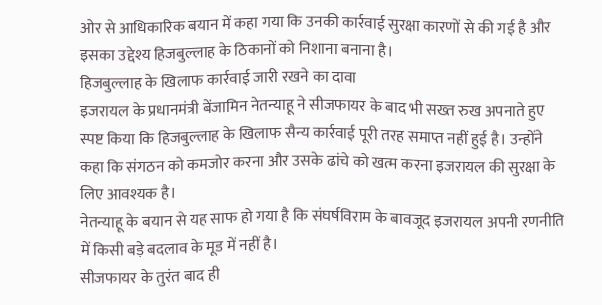ओर से आधिकारिक बयान में कहा गया कि उनकी कार्रवाई सुरक्षा कारणों से की गई है और इसका उद्देश्य हिजबुल्लाह के ठिकानों को निशाना बनाना है।
हिजबुल्लाह के खिलाफ कार्रवाई जारी रखने का दावा
इजरायल के प्रधानमंत्री बेंजामिन नेतन्याहू ने सीजफायर के बाद भी सख्त रुख अपनाते हुए स्पष्ट किया कि हिजबुल्लाह के खिलाफ सैन्य कार्रवाई पूरी तरह समाप्त नहीं हुई है। उन्होंने कहा कि संगठन को कमजोर करना और उसके ढांचे को खत्म करना इजरायल की सुरक्षा के लिए आवश्यक है।
नेतन्याहू के बयान से यह साफ हो गया है कि संघर्षविराम के बावजूद इजरायल अपनी रणनीति में किसी बड़े बदलाव के मूड में नहीं है।
सीजफायर के तुरंत बाद ही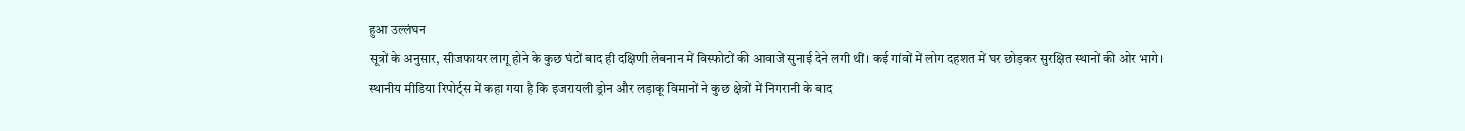हुआ उल्लंघन
सूत्रों के अनुसार, सीजफायर लागू होने के कुछ घंटों बाद ही दक्षिणी लेबनान में विस्फोटों की आवाजें सुनाई देने लगी थीं। कई गांवों में लोग दहशत में घर छोड़कर सुरक्षित स्थानों की ओर भागे।
स्थानीय मीडिया रिपोर्ट्स में कहा गया है कि इजरायली ड्रोन और लड़ाकू विमानों ने कुछ क्षेत्रों में निगरानी के बाद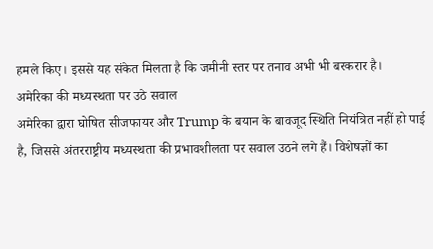हमले किए। इससे यह संकेत मिलता है कि जमीनी स्तर पर तनाव अभी भी बरकरार है।
अमेरिका की मध्यस्थता पर उठे सवाल
अमेरिका द्वारा घोषित सीजफायर और Trump के बयान के बावजूद स्थिति नियंत्रित नहीं हो पाई है, जिससे अंतरराष्ट्रीय मध्यस्थता की प्रभावशीलता पर सवाल उठने लगे हैं। विशेषज्ञों का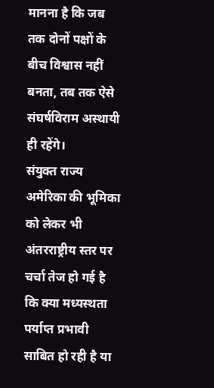मानना है कि जब तक दोनों पक्षों के बीच विश्वास नहीं बनता, तब तक ऐसे संघर्षविराम अस्थायी ही रहेंगे।
संयुक्त राज्य अमेरिका की भूमिका को लेकर भी अंतरराष्ट्रीय स्तर पर चर्चा तेज हो गई है कि क्या मध्यस्थता पर्याप्त प्रभावी साबित हो रही है या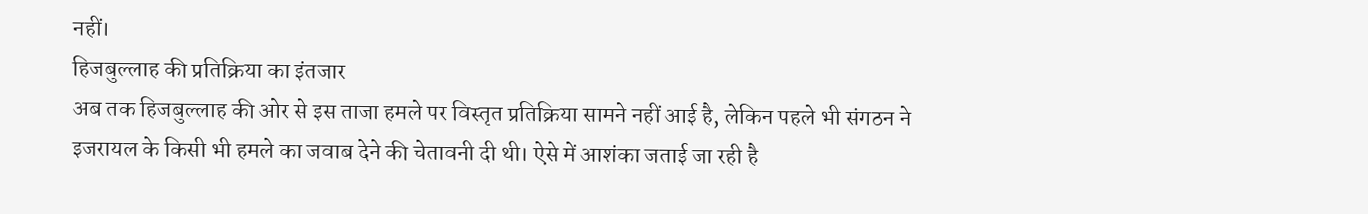नहीं।
हिजबुल्लाह की प्रतिक्रिया का इंतजार
अब तक हिजबुल्लाह की ओर से इस ताजा हमले पर विस्तृत प्रतिक्रिया सामने नहीं आई है, लेकिन पहले भी संगठन ने इजरायल के किसी भी हमले का जवाब देने की चेतावनी दी थी। ऐसे में आशंका जताई जा रही है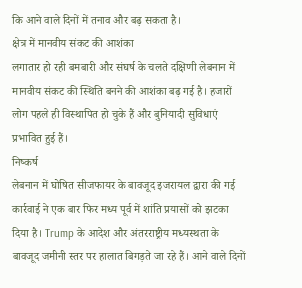कि आने वाले दिनों में तनाव और बढ़ सकता है।
क्षेत्र में मानवीय संकट की आशंका
लगातार हो रही बमबारी और संघर्ष के चलते दक्षिणी लेबनान में मानवीय संकट की स्थिति बनने की आशंका बढ़ गई है। हजारों लोग पहले ही विस्थापित हो चुके हैं और बुनियादी सुविधाएं प्रभावित हुई हैं।
निष्कर्ष
लेबनान में घोषित सीजफायर के बावजूद इजरायल द्वारा की गई कार्रवाई ने एक बार फिर मध्य पूर्व में शांति प्रयासों को झटका दिया है। Trump के आदेश और अंतरराष्ट्रीय मध्यस्थता के बावजूद जमीनी स्तर पर हालात बिगड़ते जा रहे हैं। आने वाले दिनों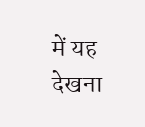में यह देखना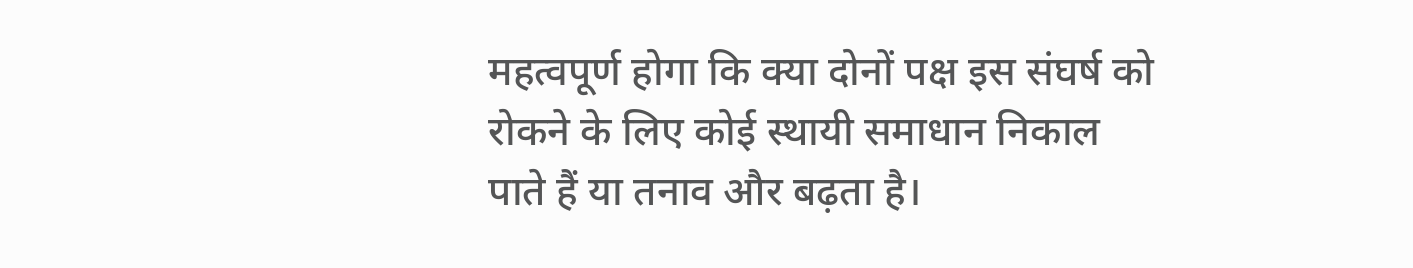महत्वपूर्ण होगा कि क्या दोनों पक्ष इस संघर्ष को रोकने के लिए कोई स्थायी समाधान निकाल पाते हैं या तनाव और बढ़ता है।